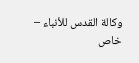وكالة القدس للأنباء – خاص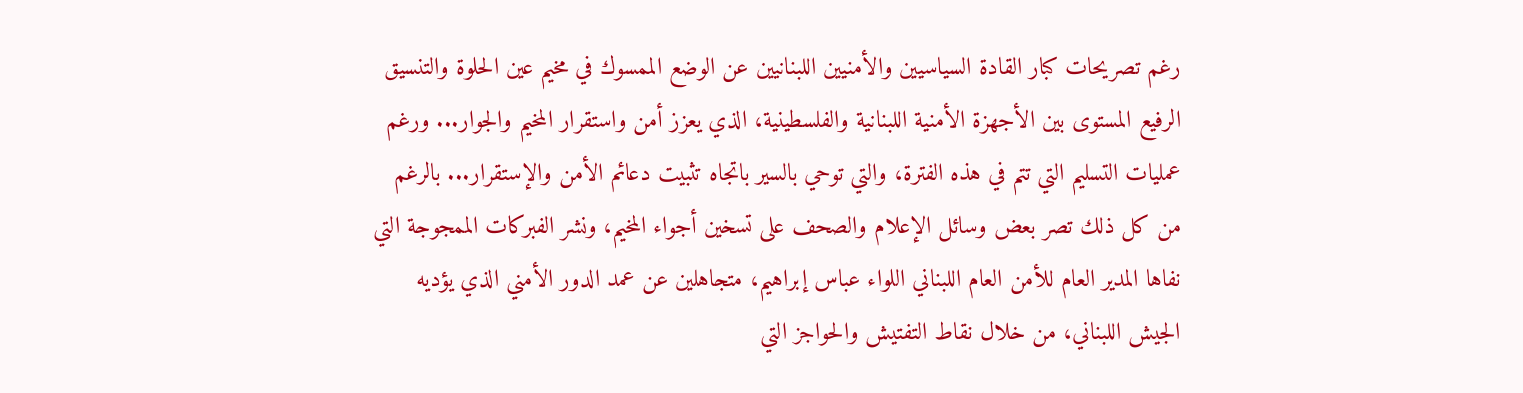رغم تصريحات كبار القادة السياسيين والأمنيين اللبنانيين عن الوضع الممسوك في مخيم عين الحلوة والتنسيق الرفيع المستوى بين الأجهزة الأمنية اللبنانية والفلسطينية، الذي يعزز أمن واستقرار المخيم والجوار... ورغم عمليات التسليم التي تتم في هذه الفترة، والتي توحي بالسير باتجاه تثبيت دعائم الأمن والإستقرار... بالرغم من كل ذلك تصر بعض وسائل الإعلام والصحف على تسخين أجواء المخيم، ونشر الفبركات الممجوجة التي نفاها المدير العام للأمن العام اللبناني اللواء عباس إبراهيم، متجاهلين عن عمد الدور الأمني الذي يؤديه الجيش اللبناني، من خلال نقاط التفتيش والحواجز التي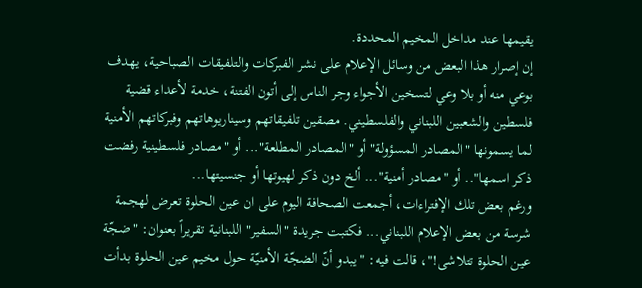يقيمها عند مداخل المخيم المحددة.
إن إصرار هذا البعض من وسائل الإعلام على نشر الفبركات والتلفيقات الصباحية، يهدف بوعي منه أو بلا وعي لتسخين الأجواء وجر الناس إلى أتون الفتنة، خدمة لأعداء قضية فلسطين والشعبين اللبناني والفلسطيني. مصقين تلفيقاتهم وسيناريوهاتهم وفبركاتهم الأمنية لما يسمونها "المصادر المسؤولة" أو "المصادر المطلعة"... أو "مصادر فلسطينية رفضت ذكر اسمها".. أو "مصادر أمنية"... ألخ دون ذكر لهيوتها أو جنسيتها...
ورغم بعض تلك الإفتراءات، أجمعت الصحافة اليوم على ان عين الحلوة تعرض لهجمة شرسة من بعض الإعلام اللبناني... فكتبت جريدة "السفير" اللبنانية تقريراً بعنوان: "ضجّة عين الحلوة تتلاشى!"، قالت فيه: "يبدو أنّ الضجّة الأمنيّة حول مخيم عين الحلوة بدأت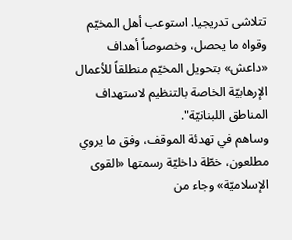تتلاشى تدريجيا. استوعب أهل المخيّم وقواه ما يحصل، وخصوصاً أهداف «داعش» بتحويل المخيّم منطلقاً للأعمال الإرهابيّة الخاصة بالتنظيم لاستهداف المناطق اللبنانيّة".
وساهم في تهدئة الموقف، وفق ما يروي مطلعون، خطّة داخليّة رسمتها «القوى الإسلاميّة» وجاء من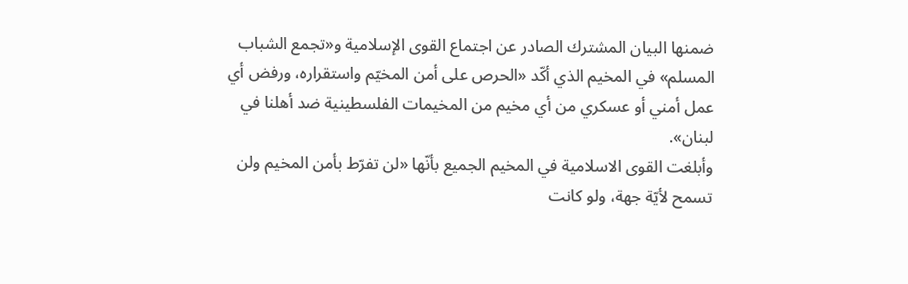ضمنها البيان المشترك الصادر عن اجتماع القوى الإسلامية و«تجمع الشباب المسلم» في المخيم الذي أكّد «الحرص على أمن المخيّم واستقراره، ورفض أي عمل أمني أو عسكري من أي مخيم من المخيمات الفلسطينية ضد أهلنا في لبنان».
وأبلغت القوى الاسلامية في المخيم الجميع بأنّها «لن تفرّط بأمن المخيم ولن تسمح لأيّة جهة، ولو كانت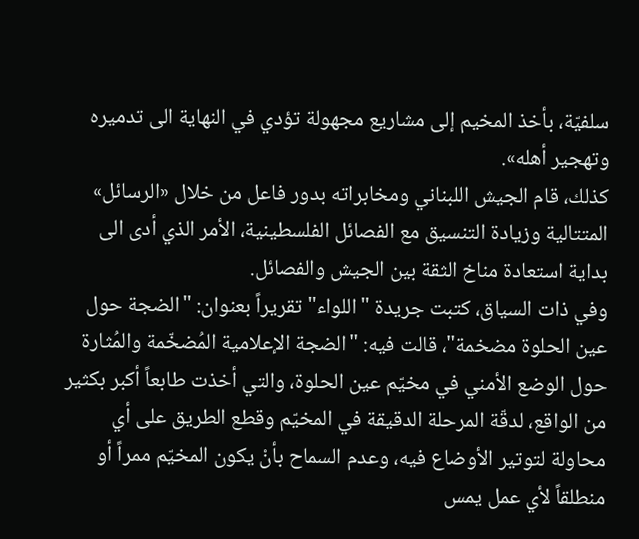سلفيّة، بأخذ المخيم إلى مشاريع مجهولة تؤدي في النهاية الى تدميره وتهجير أهله».
كذلك، قام الجيش اللبناني ومخابراته بدور فاعل من خلال «الرسائل» المتتالية وزيادة التنسيق مع الفصائل الفلسطينية، الأمر الذي أدى الى بداية استعادة مناخ الثقة بين الجيش والفصائل.
وفي ذات السياق، كتبت جريدة "اللواء" تقريراً بعنوان: "الضجة حول عين الحلوة مضخمة"، قالت فيه: "الضجة الإعلامية المُضخّمة والمُثارة حول الوضع الأمني في مخيّم عين الحلوة، والتي أخذت طابعاً أكبر بكثير من الواقع، لدقّة المرحلة الدقيقة في المخيّم وقطع الطريق على أي محاولة لتوتير الأوضاع فيه، وعدم السماح بأنْ يكون المخيّم ممراً أو منطلقاً لأي عمل يمس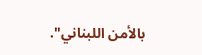بالأمن اللبناني".